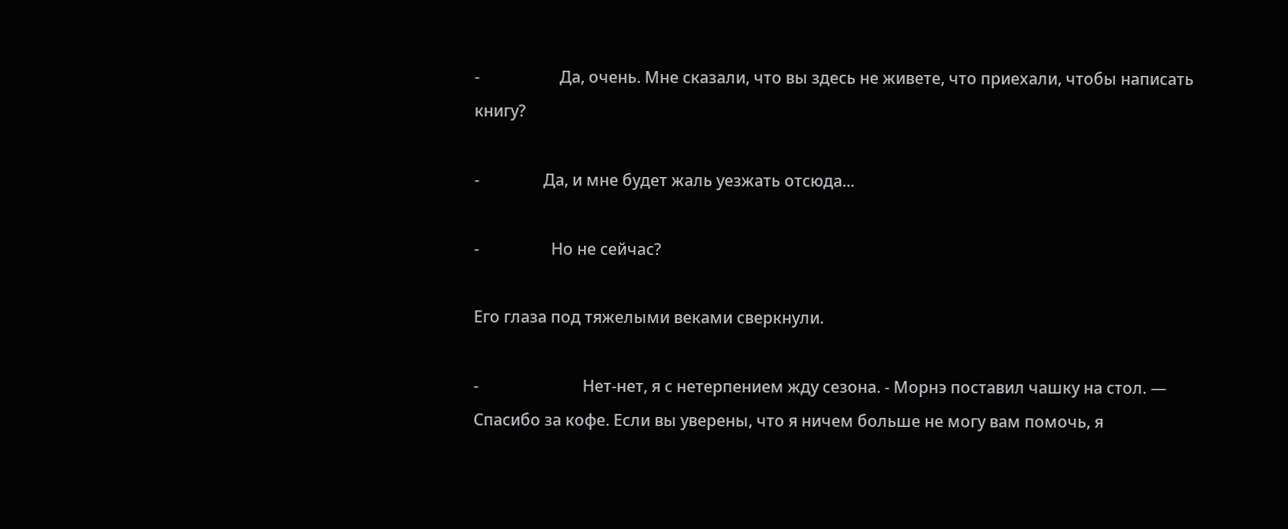-                    Да, очень. Мне сказали, что вы здесь не живете, что приехали, чтобы написать книгу?

-                Да, и мне будет жаль уезжать отсюда...

-                  Но не сейчас?

Его глаза под тяжелыми веками сверкнули.

-                          Нет-нет, я с нетерпением жду сезона. - Морнэ поставил чашку на стол. — Спасибо за кофе. Если вы уверены, что я ничем больше не могу вам помочь, я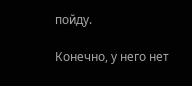пойду.

Конечно, у него нет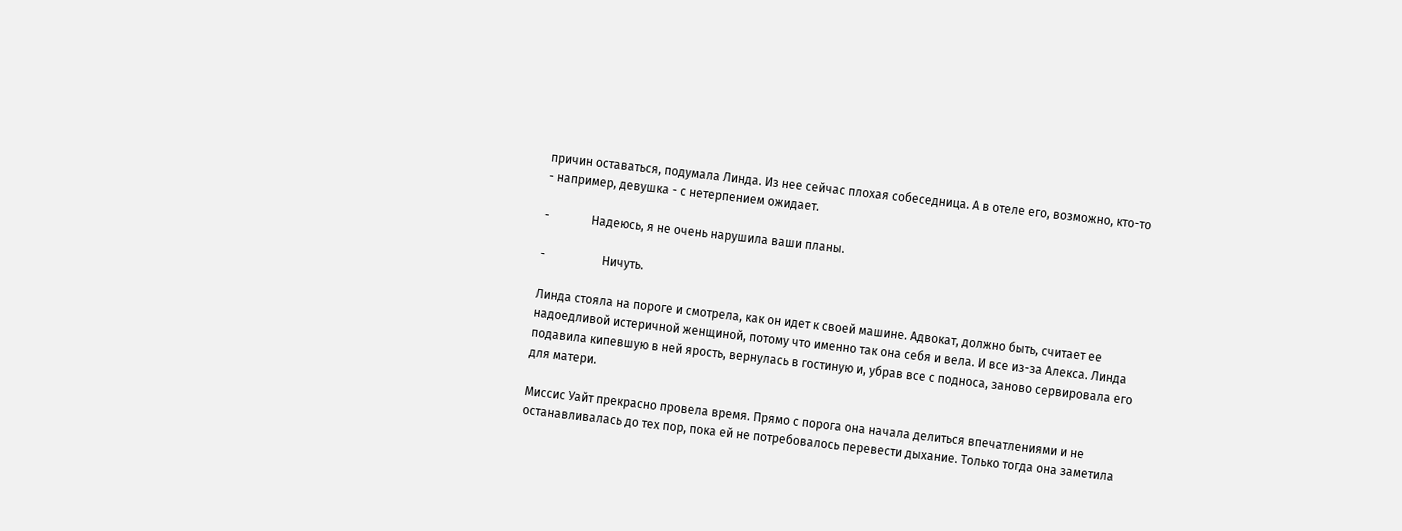причин оставаться, подумала Линда. Из нее сейчас плохая собеседница. А в отеле его, возможно, кто-то - например, девушка - с нетерпением ожидает.

-              Надеюсь, я не очень нарушила ваши планы.

-                   Ничуть.

Линда стояла на пороге и смотрела, как он идет к своей машине. Адвокат, должно быть, считает ее надоедливой истеричной женщиной, потому что именно так она себя и вела. И все из-за Алекса. Линда подавила кипевшую в ней ярость, вернулась в гостиную и, убрав все с подноса, заново сервировала его для матери.

Миссис Уайт прекрасно провела время. Прямо с порога она начала делиться впечатлениями и не останавливалась до тех пор, пока ей не потребовалось перевести дыхание. Только тогда она заметила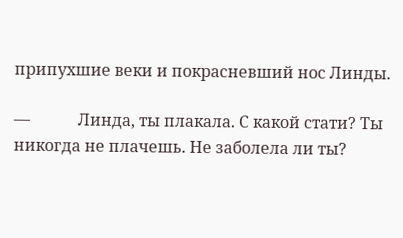припухшие веки и покрасневший нос Линды.

—            Линда, ты плакала. С какой стати? Ты никогда не плачешь. Не заболела ли ты?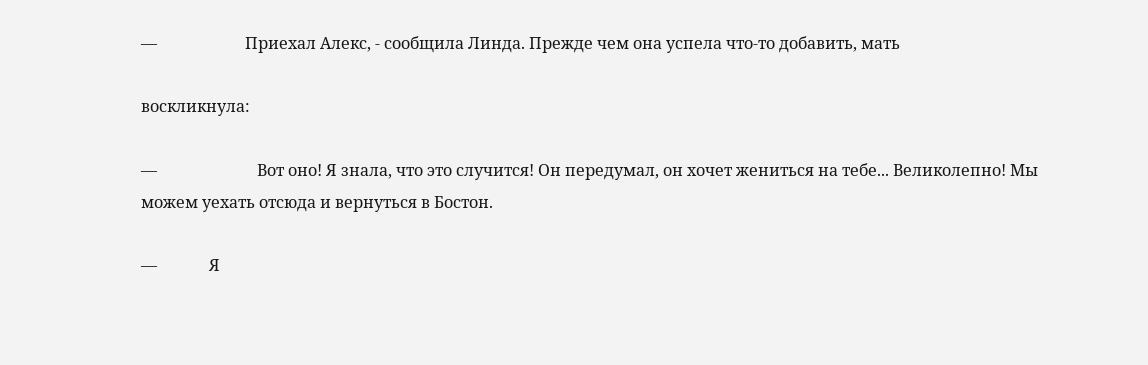—                      Приехал Алекс, - сообщила Линда. Прежде чем она успела что-то добавить, мать

воскликнула:

—                         Вот оно! Я знала, что это случится! Он передумал, он хочет жениться на тебе... Великолепно! Мы можем уехать отсюда и вернуться в Бостон.

—             Я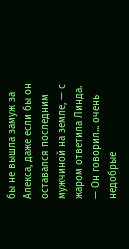бы не вышла замуж за Алекса, даже если бы он оставался последним мужчиной на земле, — с жаром ответила Линда. — Он говорил... очень недобрые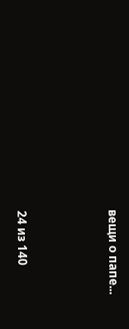вещи о папе...



24 из 140